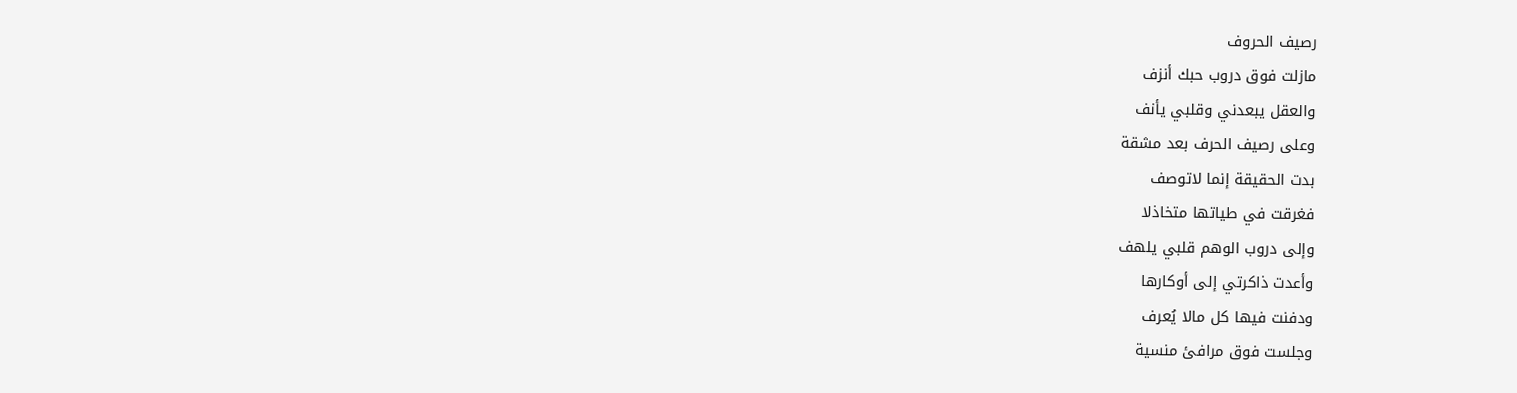رصيف الحروف
مازلت فوق دروب حبك أنزف
والعقل يبعدني وقلبي يأنف
وعلى رصيف الحرف بعد مشقة
بدت الحقيقة إنما لاتوصف
فغرقت في طياتها متخاذلا
وإلى دروب الوهم قلبي يلهف
وأعدت ذاكرتي إلى أوكارها
ودفنت فيها كل مالا يُعرف
وجلست فوق مرافئ منسية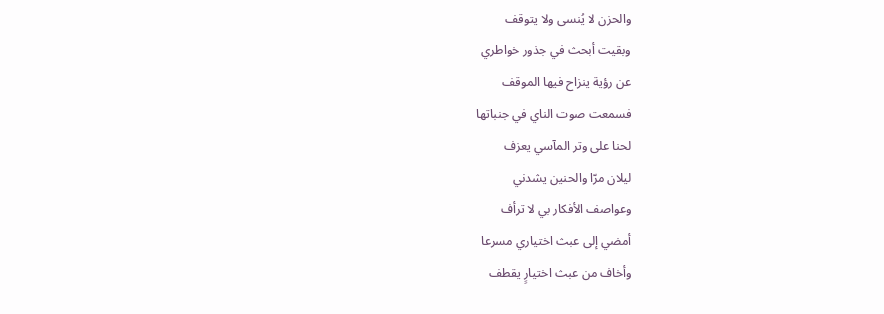والحزن لا يُنسى ولا يتوقف
وبقيت أبحث في جذور خواطري
عن رؤية ينزاح فيها الموقف
فسمعت صوت الناي في جنباتها
لحنا على وتر المآسي يعزف
ليلان مرّا والحنين يشدني
وعواصف الأفكار بي لا ترأف
أمضي إلى عبث اختياري مسرعا
وأخاف من عبث اختيارٍ يقطف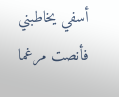أسفي يخاطبني فأنصت مرغما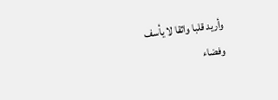وأريد قلبا واثقا لا يأسف
وفضاء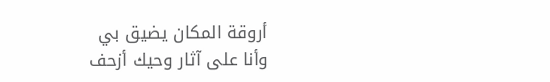أروقة المكان يضيق بي
وأنا على آثار وحيك أزحف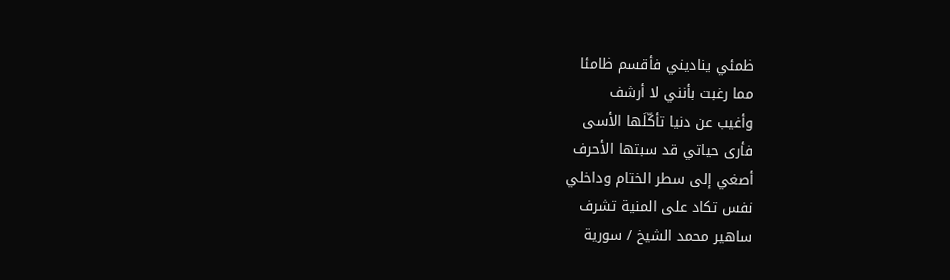ظمئي يناديني فأقسم ظامئا
مما رغبت بأنني لا أرشف
وأغيب عن دنيا تأكّلَها الأسى
فأرى حياتي قد سبتها الأحرف
أصغي إلى سطر الختام وداخلي
نفس تكاد على المنية تشرف
ساهير محمد الشيخ / سورية